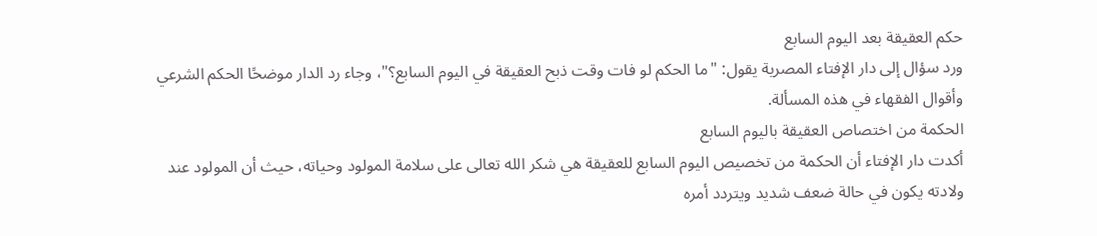حكم العقيقة بعد اليوم السابع
ورد سؤال إلى دار الإفتاء المصرية يقول: "ما الحكم لو فات وقت ذبح العقيقة في اليوم السابع؟"، وجاء رد الدار موضحًا الحكم الشرعي وأقوال الفقهاء في هذه المسألة.
الحكمة من اختصاص العقيقة باليوم السابع
أكدت دار الإفتاء أن الحكمة من تخصيص اليوم السابع للعقيقة هي شكر الله تعالى على سلامة المولود وحياته، حيث أن المولود عند ولادته يكون في حالة ضعف شديد ويتردد أمره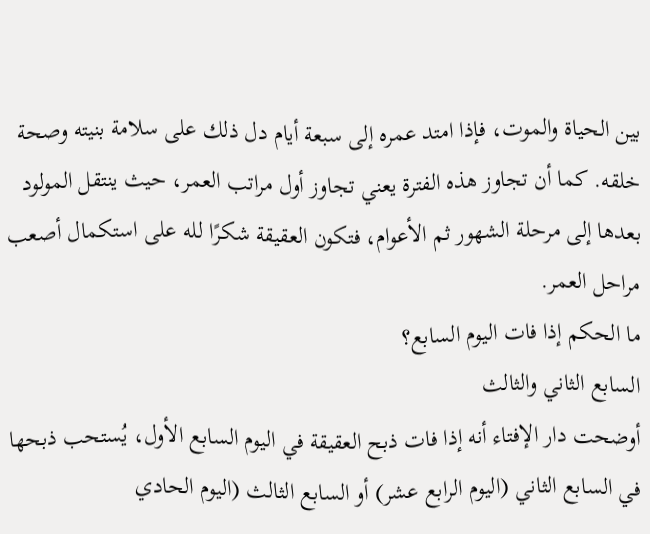بين الحياة والموت، فإذا امتد عمره إلى سبعة أيام دل ذلك على سلامة بنيته وصحة خلقه. كما أن تجاوز هذه الفترة يعني تجاوز أول مراتب العمر، حيث ينتقل المولود بعدها إلى مرحلة الشهور ثم الأعوام، فتكون العقيقة شكرًا لله على استكمال أصعب مراحل العمر.
ما الحكم إذا فات اليوم السابع؟
السابع الثاني والثالث
أوضحت دار الإفتاء أنه إذا فات ذبح العقيقة في اليوم السابع الأول، يُستحب ذبحها في السابع الثاني (اليوم الرابع عشر) أو السابع الثالث (اليوم الحادي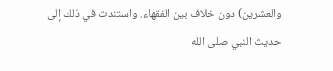والعشرين) دون خلاف بين الفقهاء. واستندت في ذلك إلى حديث النبي صلى الله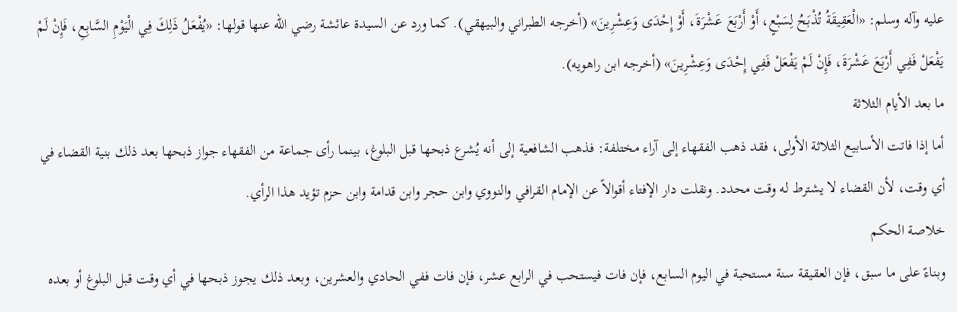عليه وآله وسلم: «الْعَقِيقَةُ تُذْبَحُ لِسَبْعٍ، أَوْ أَرْبَعَ عَشْرَةَ، أَوْ إِحْدَى وَعِشْرِينَ» (أخرجه الطبراني والبيهقي). كما ورد عن السيدة عائشة رضي الله عنها قولها: «يُفْعَلُ ذَلِكَ فِي الْيَوْمِ السَّابِعِ، فَإِنْ لَمْ يَفْعَلْ فَفِي أَرْبَعَ عَشْرَةَ، فَإِنْ لَمْ يَفْعَلْ فَفِي إِحْدَى وَعِشْرِينَ» (أخرجه ابن راهويه).
ما بعد الأيام الثلاثة
أما إذا فاتت الأسابيع الثلاثة الأولى، فقد ذهب الفقهاء إلى آراء مختلفة: فذهب الشافعية إلى أنه يُشرع ذبحها قبل البلوغ، بينما رأى جماعة من الفقهاء جواز ذبحها بعد ذلك بنية القضاء في أي وقت، لأن القضاء لا يشترط له وقت محدد. ونقلت دار الإفتاء أقوالاً عن الإمام القرافي والنووي وابن حجر وابن قدامة وابن حزم تؤيد هذا الرأي.
خلاصة الحكم
وبناءً على ما سبق، فإن العقيقة سنة مستحبة في اليوم السابع، فإن فات فيستحب في الرابع عشر، فإن فات ففي الحادي والعشرين، وبعد ذلك يجوز ذبحها في أي وقت قبل البلوغ أو بعده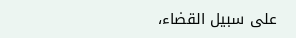على سبيل القضاء،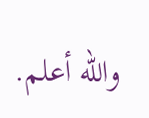والله أعلم.